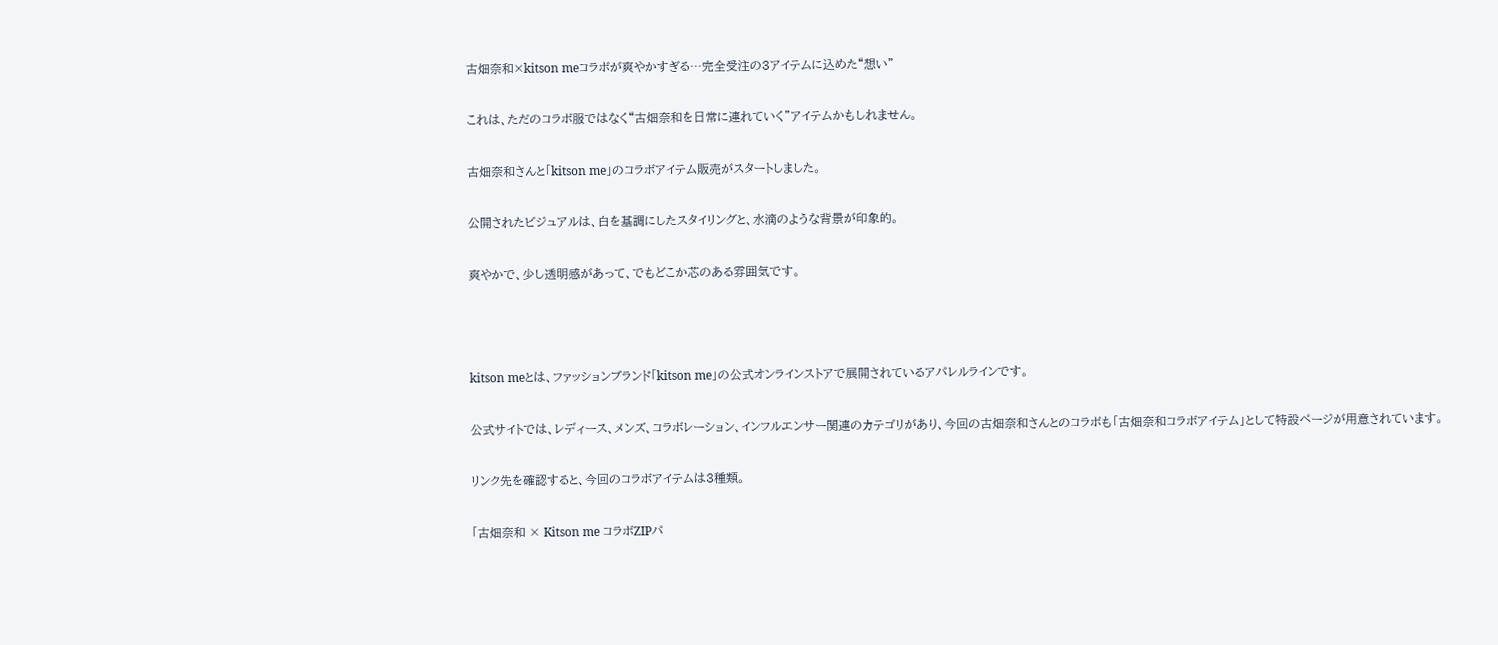古畑奈和×kitson meコラボが爽やかすぎる…完全受注の3アイテムに込めた“想い”

これは、ただのコラボ服ではなく“古畑奈和を日常に連れていく”アイテムかもしれません。

古畑奈和さんと「kitson me」のコラボアイテム販売がスタートしました。

公開されたビジュアルは、白を基調にしたスタイリングと、水滴のような背景が印象的。

爽やかで、少し透明感があって、でもどこか芯のある雰囲気です。



kitson meとは、ファッションブランド「kitson me」の公式オンラインストアで展開されているアパレルラインです。

公式サイトでは、レディース、メンズ、コラボレーション、インフルエンサー関連のカテゴリがあり、今回の古畑奈和さんとのコラボも「古畑奈和コラボアイテム」として特設ページが用意されています。

リンク先を確認すると、今回のコラボアイテムは3種類。

「古畑奈和 × Kitson me コラボZIPパ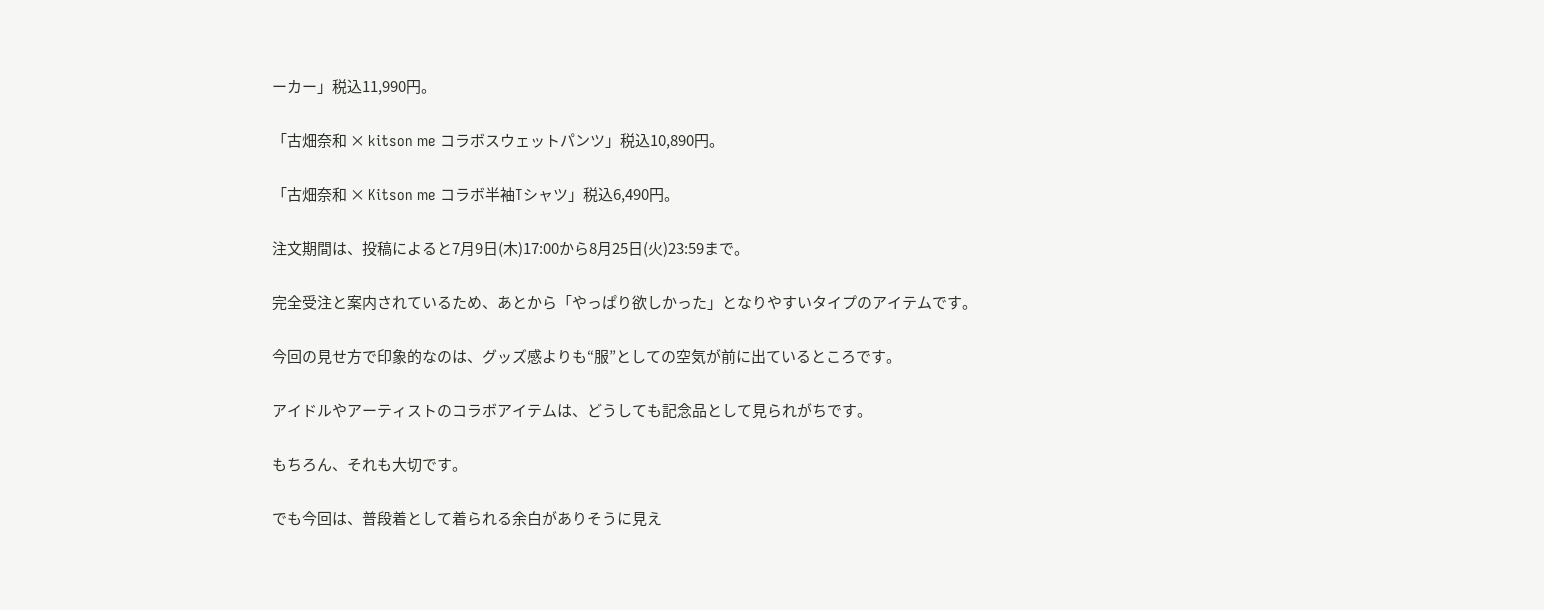ーカー」税込11,990円。

「古畑奈和 × kitson me コラボスウェットパンツ」税込10,890円。

「古畑奈和 × Kitson me コラボ半袖Tシャツ」税込6,490円。

注文期間は、投稿によると7月9日(木)17:00から8月25日(火)23:59まで。

完全受注と案内されているため、あとから「やっぱり欲しかった」となりやすいタイプのアイテムです。

今回の見せ方で印象的なのは、グッズ感よりも“服”としての空気が前に出ているところです。

アイドルやアーティストのコラボアイテムは、どうしても記念品として見られがちです。

もちろん、それも大切です。

でも今回は、普段着として着られる余白がありそうに見え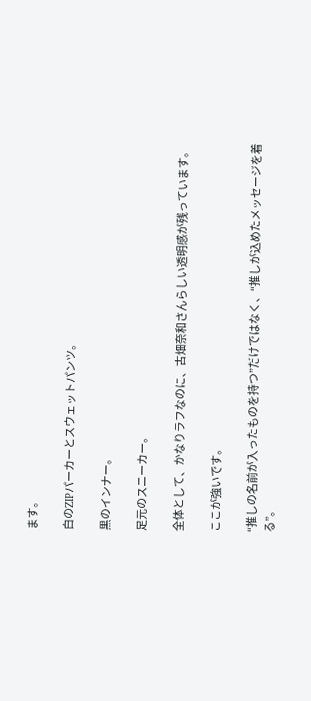ます。

白のZIPパーカーとスウェットパンツ。

黒のインナー。

足元のスニーカー。

全体として、かなりラフなのに、古畑奈和さんらしい透明感が残っています。

ここが強いです。

“推しの名前が入ったものを持つ”だけではなく、“推しが込めたメッセージを着る”。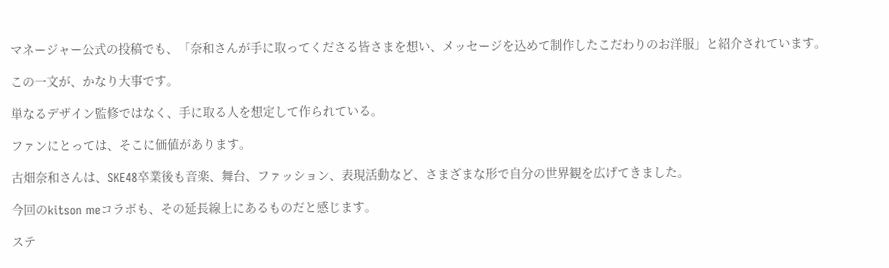マネージャー公式の投稿でも、「奈和さんが手に取ってくださる皆さまを想い、メッセージを込めて制作したこだわりのお洋服」と紹介されています。

この一文が、かなり大事です。

単なるデザイン監修ではなく、手に取る人を想定して作られている。

ファンにとっては、そこに価値があります。

古畑奈和さんは、SKE48卒業後も音楽、舞台、ファッション、表現活動など、さまざまな形で自分の世界観を広げてきました。

今回のkitson meコラボも、その延長線上にあるものだと感じます。

ステ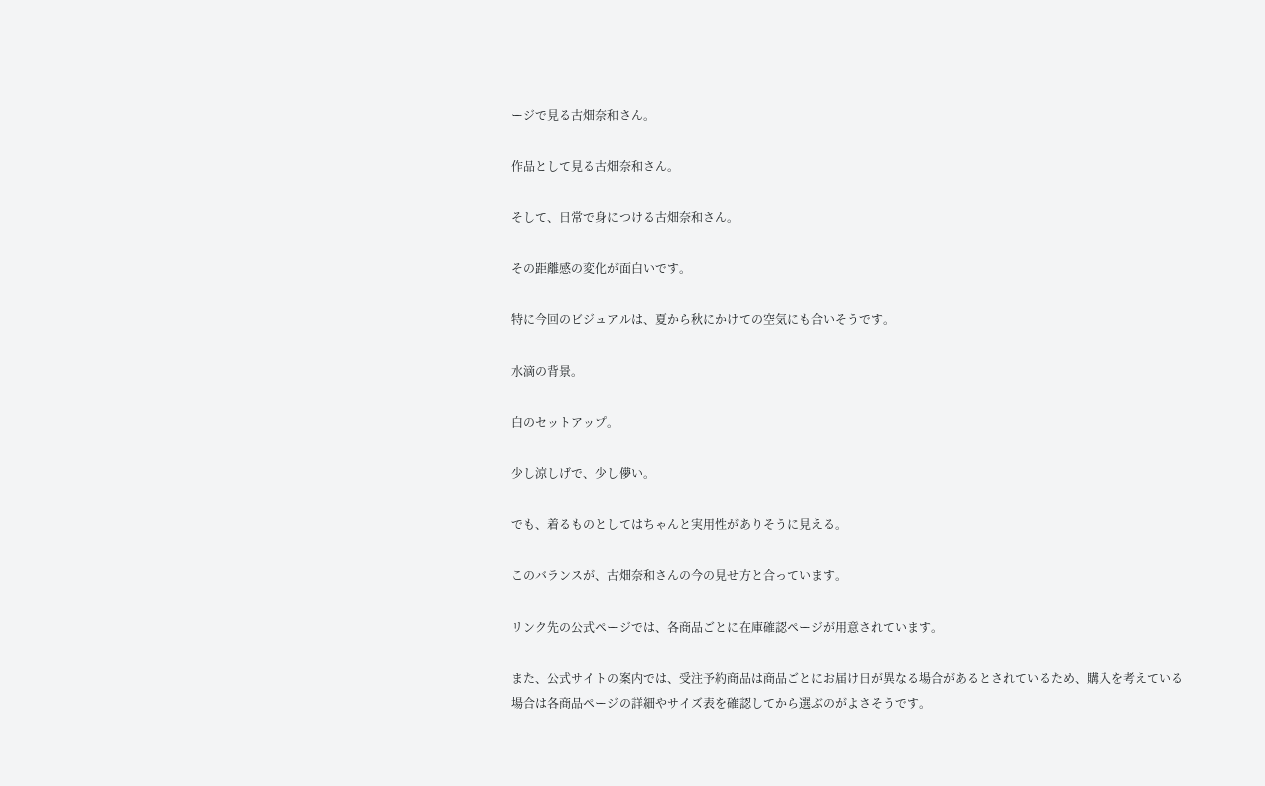ージで見る古畑奈和さん。

作品として見る古畑奈和さん。

そして、日常で身につける古畑奈和さん。

その距離感の変化が面白いです。

特に今回のビジュアルは、夏から秋にかけての空気にも合いそうです。

水滴の背景。

白のセットアップ。

少し涼しげで、少し儚い。

でも、着るものとしてはちゃんと実用性がありそうに見える。

このバランスが、古畑奈和さんの今の見せ方と合っています。

リンク先の公式ページでは、各商品ごとに在庫確認ページが用意されています。

また、公式サイトの案内では、受注予約商品は商品ごとにお届け日が異なる場合があるとされているため、購入を考えている場合は各商品ページの詳細やサイズ表を確認してから選ぶのがよさそうです。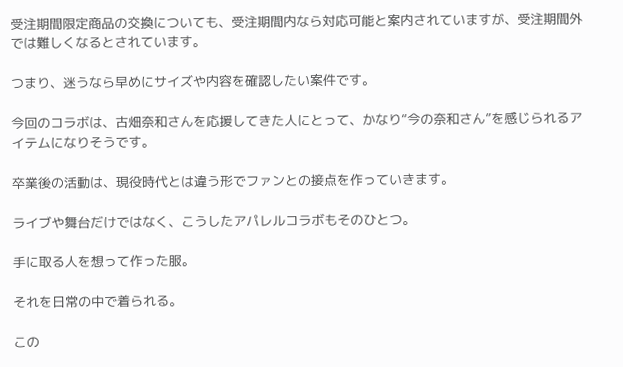受注期間限定商品の交換についても、受注期間内なら対応可能と案内されていますが、受注期間外では難しくなるとされています。

つまり、迷うなら早めにサイズや内容を確認したい案件です。

今回のコラボは、古畑奈和さんを応援してきた人にとって、かなり“今の奈和さん”を感じられるアイテムになりそうです。

卒業後の活動は、現役時代とは違う形でファンとの接点を作っていきます。

ライブや舞台だけではなく、こうしたアパレルコラボもそのひとつ。

手に取る人を想って作った服。

それを日常の中で着られる。

この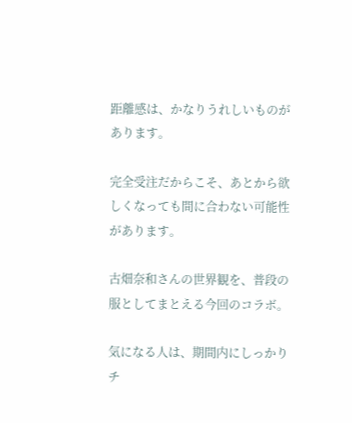距離感は、かなりうれしいものがあります。

完全受注だからこそ、あとから欲しくなっても間に合わない可能性があります。

古畑奈和さんの世界観を、普段の服としてまとえる今回のコラボ。

気になる人は、期間内にしっかりチ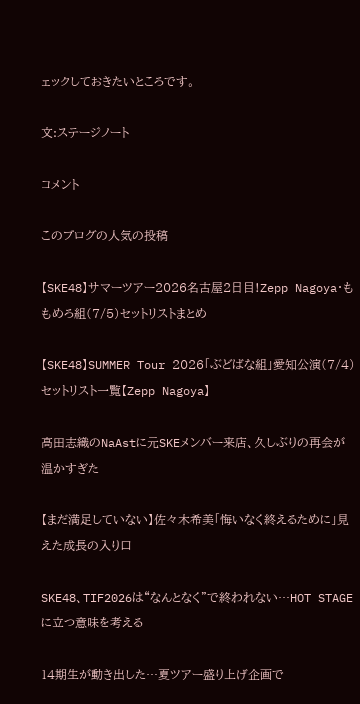ェックしておきたいところです。

文:ステージノート

コメント

このブログの人気の投稿

【SKE48】サマーツアー2026名古屋2日目!Zepp Nagoya・ももめろ組(7/5)セットリストまとめ

【SKE48】SUMMER Tour 2026「ぶどばな組」愛知公演(7/4)セットリスト一覧【Zepp Nagoya】

高田志織のNaAstに元SKEメンバー来店、久しぶりの再会が温かすぎた

【まだ満足していない】佐々木希美「悔いなく終えるために」見えた成長の入り口

SKE48、TIF2026は“なんとなく”で終われない…HOT STAGEに立つ意味を考える

14期生が動き出した…夏ツアー盛り上げ企画で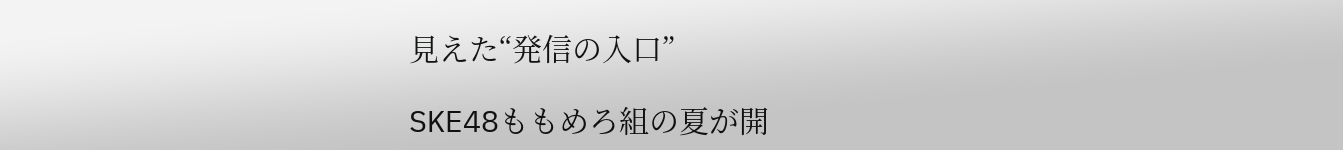見えた“発信の入口”

SKE48ももめろ組の夏が開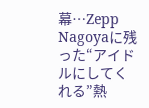幕…Zepp Nagoyaに残った“アイドルにしてくれる”熱